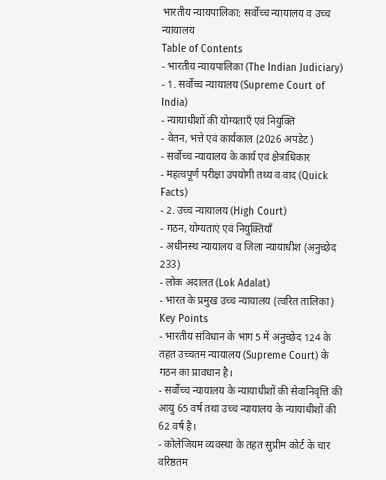भारतीय न्यायपालिका: सर्वोच्च न्यायालय व उच्च न्यायालय
Table of Contents
- भारतीय न्यायपालिका (The Indian Judiciary)
- 1. सर्वोच्च न्यायालय (Supreme Court of India)
- न्यायाधीशों की योग्यताएँ एवं नियुक्ति
- वेतन, भत्ते एवं कार्यकाल (2026 अपडेट)
- सर्वोच्च न्यायालय के कार्य एवं क्षेत्राधिकार
- महत्वपूर्ण परीक्षा उपयोगी तथ्य व वाद (Quick Facts)
- 2. उच्च न्यायालय (High Court)
- गठन, योग्यताएं एवं नियुक्तियाँ
- अधीनस्थ न्यायालय व जिला न्यायाधीश (अनुच्छेद 233)
- लोक अदालत (Lok Adalat)
- भारत के प्रमुख उच्च न्यायालय (त्वरित तालिका)
Key Points
- भारतीय संविधान के भाग 5 में अनुच्छेद 124 के तहत उच्चतम न्यायालय (Supreme Court) के गठन का प्रावधान है।
- सर्वोच्च न्यायालय के न्यायाधीशों की सेवानिवृत्ति की आयु 65 वर्ष तथा उच्च न्यायालय के न्यायाधीशों की 62 वर्ष है।
- कोलेजियम व्यवस्था के तहत सुप्रीम कोर्ट के चार वरिष्ठतम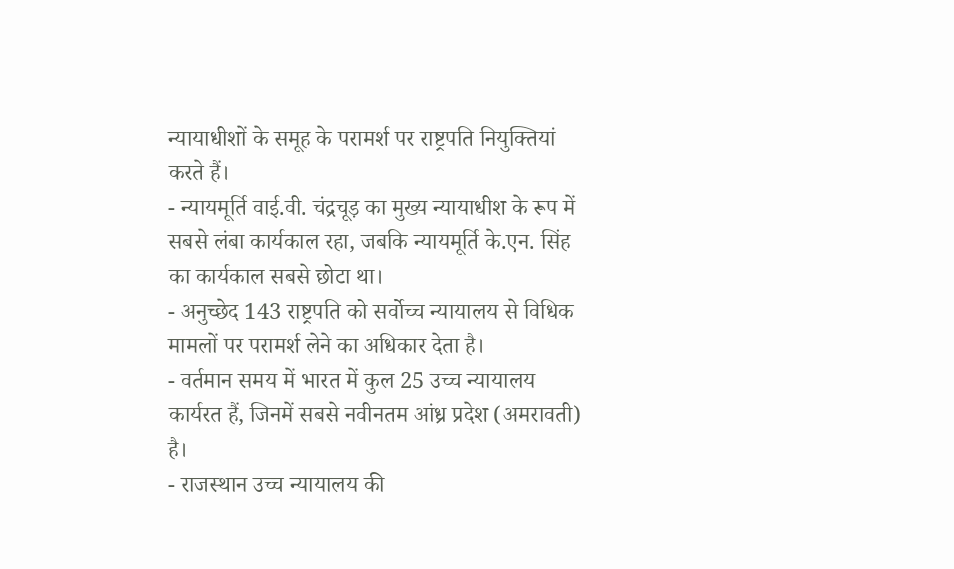न्यायाधीशों के समूह के परामर्श पर राष्ट्रपति नियुक्तियां करते हैं।
- न्यायमूर्ति वाई.वी. चंद्रचूड़ का मुख्य न्यायाधीश के रूप में सबसे लंबा कार्यकाल रहा, जबकि न्यायमूर्ति के.एन. सिंह का कार्यकाल सबसे छोटा था।
- अनुच्छेद 143 राष्ट्रपति को सर्वोच्च न्यायालय से विधिक मामलों पर परामर्श लेने का अधिकार देता है।
- वर्तमान समय में भारत में कुल 25 उच्च न्यायालय कार्यरत हैं, जिनमें सबसे नवीनतम आंध्र प्रदेश (अमरावती) है।
- राजस्थान उच्च न्यायालय की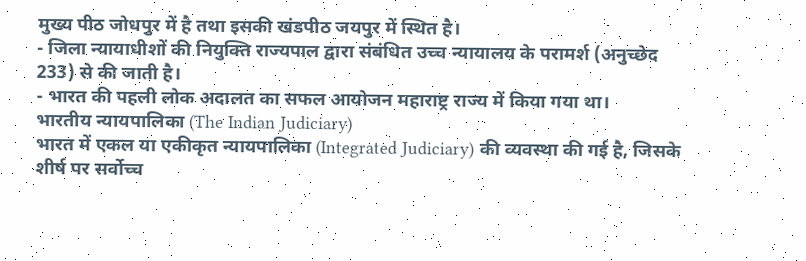मुख्य पीठ जोधपुर में है तथा इसकी खंडपीठ जयपुर में स्थित है।
- जिला न्यायाधीशों की नियुक्ति राज्यपाल द्वारा संबंधित उच्च न्यायालय के परामर्श (अनुच्छेद 233) से की जाती है।
- भारत की पहली लोक अदालत का सफल आयोजन महाराष्ट्र राज्य में किया गया था।
भारतीय न्यायपालिका (The Indian Judiciary)
भारत में एकल या एकीकृत न्यायपालिका (Integrated Judiciary) की व्यवस्था की गई है, जिसके शीर्ष पर सर्वोच्च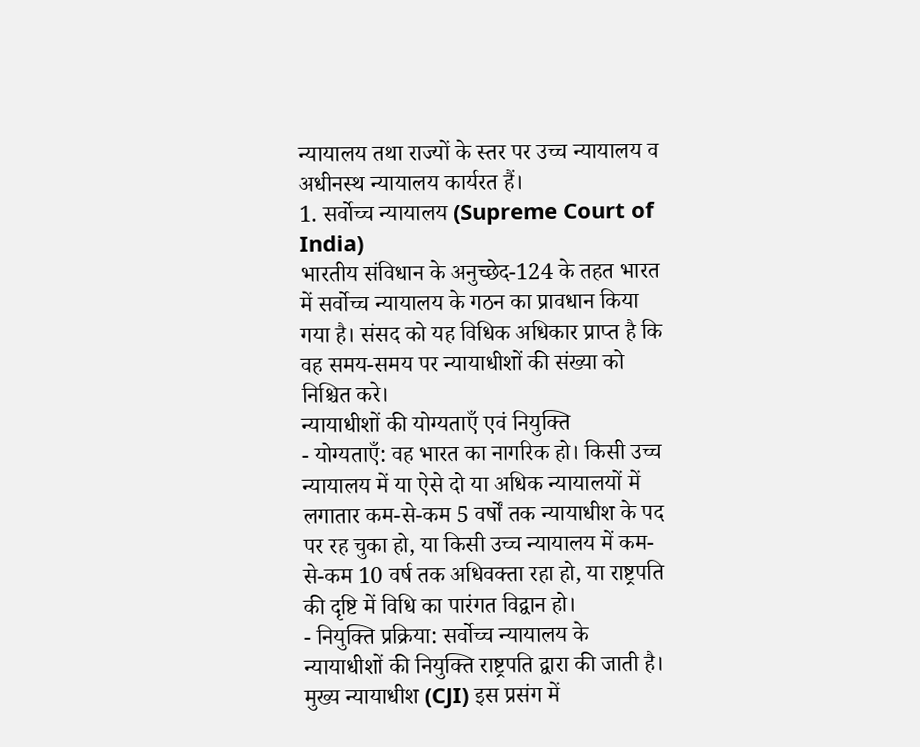न्यायालय तथा राज्यों के स्तर पर उच्च न्यायालय व अधीनस्थ न्यायालय कार्यरत हैं।
1. सर्वोच्च न्यायालय (Supreme Court of India)
भारतीय संविधान के अनुच्छेद-124 के तहत भारत में सर्वोच्च न्यायालय के गठन का प्रावधान किया गया है। संसद को यह विधिक अधिकार प्राप्त है कि वह समय-समय पर न्यायाधीशों की संख्या को निश्चित करे।
न्यायाधीशों की योग्यताएँ एवं नियुक्ति
- योग्यताएँ: वह भारत का नागरिक हो। किसी उच्च न्यायालय में या ऐसे दो या अधिक न्यायालयों में लगातार कम-से-कम 5 वर्षों तक न्यायाधीश के पद पर रह चुका हो, या किसी उच्च न्यायालय में कम-से-कम 10 वर्ष तक अधिवक्ता रहा हो, या राष्ट्रपति की दृष्टि में विधि का पारंगत विद्वान हो।
- नियुक्ति प्रक्रिया: सर्वोच्च न्यायालय के न्यायाधीशों की नियुक्ति राष्ट्रपति द्वारा की जाती है। मुख्य न्यायाधीश (CJI) इस प्रसंग में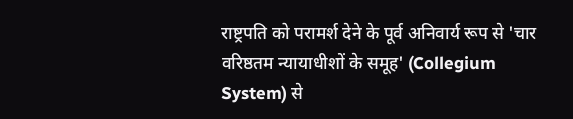राष्ट्रपति को परामर्श देने के पूर्व अनिवार्य रूप से 'चार वरिष्ठतम न्यायाधीशों के समूह' (Collegium System) से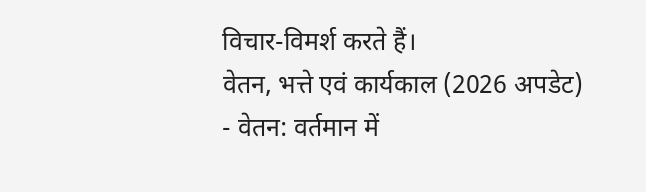विचार-विमर्श करते हैं।
वेतन, भत्ते एवं कार्यकाल (2026 अपडेट)
- वेतन: वर्तमान में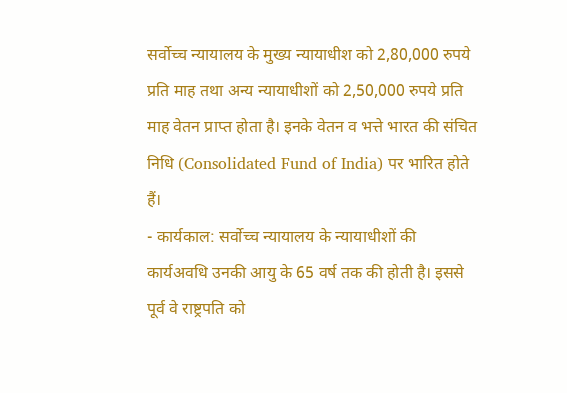सर्वोच्च न्यायालय के मुख्य न्यायाधीश को 2,80,000 रुपये प्रति माह तथा अन्य न्यायाधीशों को 2,50,000 रुपये प्रति माह वेतन प्राप्त होता है। इनके वेतन व भत्ते भारत की संचित निधि (Consolidated Fund of India) पर भारित होते हैं।
- कार्यकाल: सर्वोच्च न्यायालय के न्यायाधीशों की कार्यअवधि उनकी आयु के 65 वर्ष तक की होती है। इससे पूर्व वे राष्ट्रपति को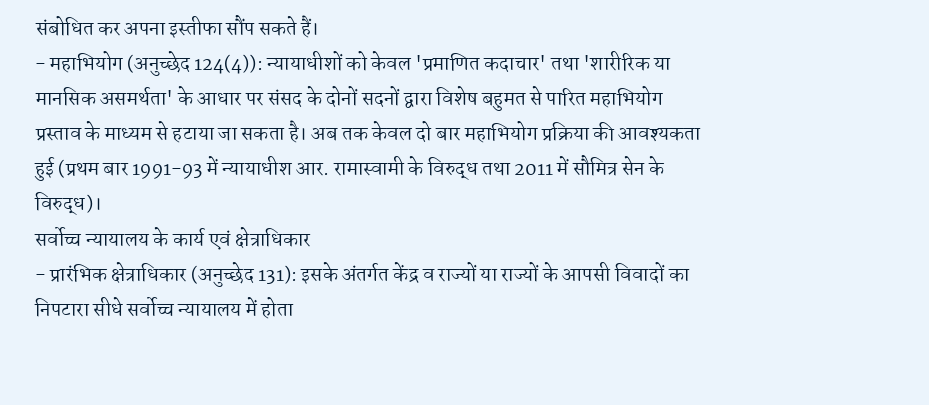संबोधित कर अपना इस्तीफा सौंप सकते हैं।
- महाभियोग (अनुच्छेद 124(4)): न्यायाधीशों को केवल 'प्रमाणित कदाचार' तथा 'शारीरिक या मानसिक असमर्थता' के आधार पर संसद के दोनों सदनों द्वारा विशेष बहुमत से पारित महाभियोग प्रस्ताव के माध्यम से हटाया जा सकता है। अब तक केवल दो बार महाभियोग प्रक्रिया की आवश्यकता हुई (प्रथम बार 1991-93 में न्यायाधीश आर. रामास्वामी के विरुद्ध तथा 2011 में सौमित्र सेन के विरुद्ध)।
सर्वोच्च न्यायालय के कार्य एवं क्षेत्राधिकार
- प्रारंभिक क्षेत्राधिकार (अनुच्छेद 131): इसके अंतर्गत केंद्र व राज्यों या राज्यों के आपसी विवादों का निपटारा सीधे सर्वोच्च न्यायालय में होता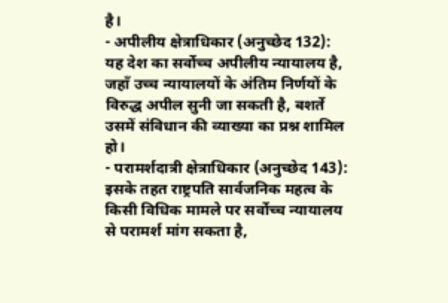है।
- अपीलीय क्षेत्राधिकार (अनुच्छेद 132): यह देश का सर्वोच्च अपीलीय न्यायालय है, जहाँ उच्च न्यायालयों के अंतिम निर्णयों के विरुद्ध अपील सुनी जा सकती है, बशर्ते उसमें संविधान की व्याख्या का प्रश्न शामिल हो।
- परामर्शदात्री क्षेत्राधिकार (अनुच्छेद 143): इसके तहत राष्ट्रपति सार्वजनिक महत्व के किसी विधिक मामले पर सर्वोच्च न्यायालय से परामर्श मांग सकता है,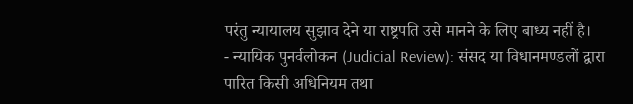परंतु न्यायालय सुझाव देने या राष्ट्रपति उसे मानने के लिए बाध्य नहीं है।
- न्यायिक पुनर्वलोकन (Judicial Review): संसद या विधानमण्डलों द्वारा पारित किसी अधिनियम तथा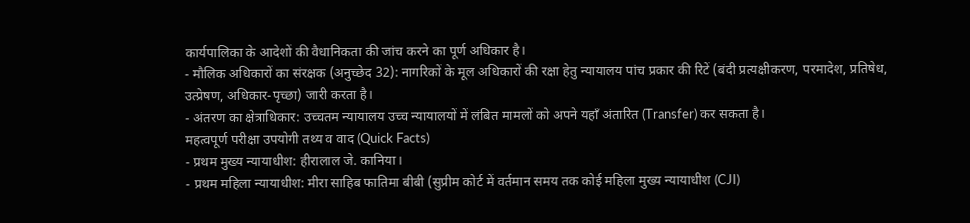कार्यपालिका के आदेशों की वैधानिकता की जांच करने का पूर्ण अधिकार है।
- मौलिक अधिकारों का संरक्षक (अनुच्छेद 32): नागरिकों के मूल अधिकारों की रक्षा हेतु न्यायालय पांच प्रकार की रिटें (बंदी प्रत्यक्षीकरण, परमादेश, प्रतिषेध, उत्प्रेषण, अधिकार-पृच्छा) जारी करता है।
- अंतरण का क्षेत्राधिकार: उच्चतम न्यायालय उच्च न्यायालयों में लंबित मामलों को अपने यहाँ अंतारित (Transfer) कर सकता है।
महत्वपूर्ण परीक्षा उपयोगी तथ्य व वाद (Quick Facts)
- प्रथम मुख्य न्यायाधीश: हीरालाल जे. कानिया।
- प्रथम महिला न्यायाधीश: मीरा साहिब फातिमा बीबी (सुप्रीम कोर्ट में वर्तमान समय तक कोई महिला मुख्य न्यायाधीश (CJI)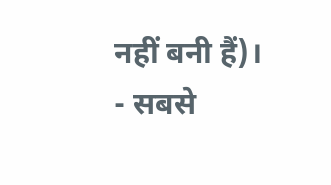नहीं बनी हैं)।
- सबसे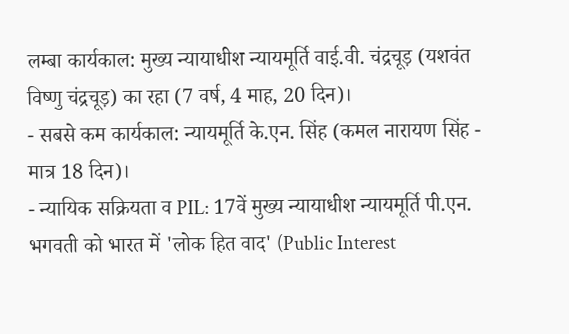लम्बा कार्यकाल: मुख्य न्यायाधीश न्यायमूर्ति वाई.वी. चंद्रचूड़ (यशवंत विष्णु चंद्रचूड़) का रहा (7 वर्ष, 4 माह, 20 दिन)।
- सबसे कम कार्यकाल: न्यायमूर्ति के.एन. सिंह (कमल नारायण सिंह - मात्र 18 दिन)।
- न्यायिक सक्रियता व PIL: 17वें मुख्य न्यायाधीश न्यायमूर्ति पी.एन. भगवती को भारत में 'लोक हित वाद' (Public Interest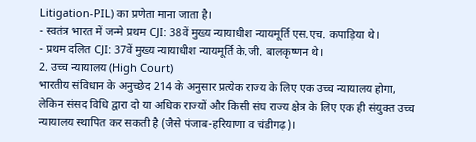Litigation-PIL) का प्रणेता माना जाता है।
- स्वतंत्र भारत में जन्मे प्रथम CJI: 38वें मुख्य न्यायाधीश न्यायमूर्ति एस.एच. कपाड़िया थे।
- प्रथम दलित CJI: 37वें मुख्य न्यायाधीश न्यायमूर्ति के.जी. बालकृष्णन थे।
2. उच्च न्यायालय (High Court)
भारतीय संविधान के अनुच्छेद 214 के अनुसार प्रत्येक राज्य के लिए एक उच्च न्यायालय होगा, लेकिन संसद विधि द्वारा दो या अधिक राज्यों और किसी संघ राज्य क्षेत्र के लिए एक ही संयुक्त उच्च न्यायालय स्थापित कर सकती है (जैसे पंजाब-हरियाणा व चंडीगढ़)।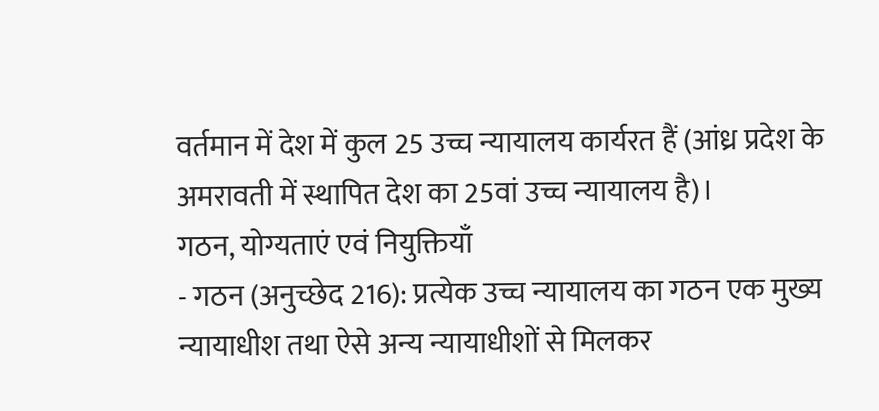वर्तमान में देश में कुल 25 उच्च न्यायालय कार्यरत हैं (आंध्र प्रदेश के अमरावती में स्थापित देश का 25वां उच्च न्यायालय है)।
गठन, योग्यताएं एवं नियुक्तियाँ
- गठन (अनुच्छेद 216): प्रत्येक उच्च न्यायालय का गठन एक मुख्य न्यायाधीश तथा ऐसे अन्य न्यायाधीशों से मिलकर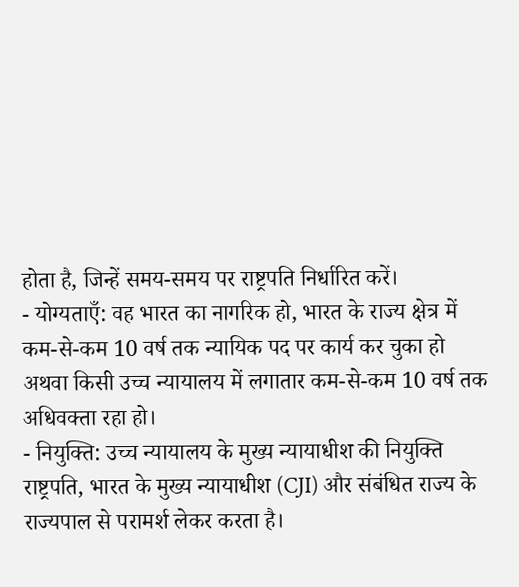होता है, जिन्हें समय-समय पर राष्ट्रपति निर्धारित करें।
- योग्यताएँ: वह भारत का नागरिक हो, भारत के राज्य क्षेत्र में कम-से-कम 10 वर्ष तक न्यायिक पद पर कार्य कर चुका हो अथवा किसी उच्च न्यायालय में लगातार कम-से-कम 10 वर्ष तक अधिवक्ता रहा हो।
- नियुक्ति: उच्च न्यायालय के मुख्य न्यायाधीश की नियुक्ति राष्ट्रपति, भारत के मुख्य न्यायाधीश (CJI) और संबंधित राज्य के राज्यपाल से परामर्श लेकर करता है।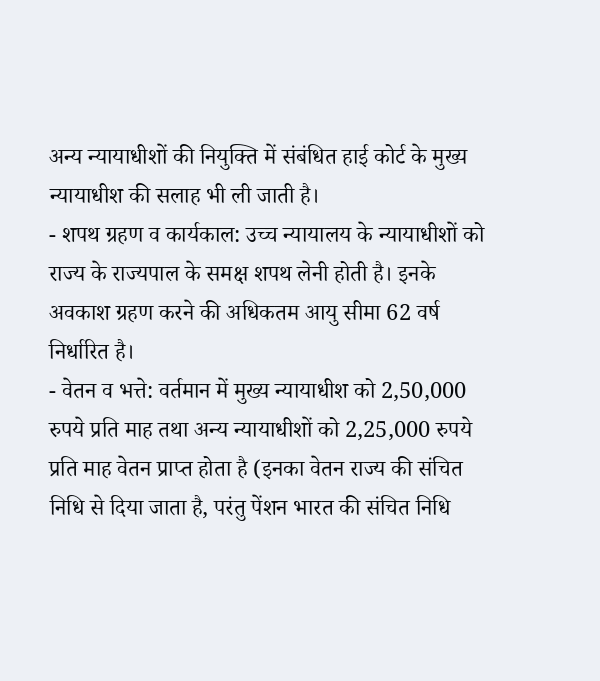अन्य न्यायाधीशों की नियुक्ति में संबंधित हाई कोर्ट के मुख्य न्यायाधीश की सलाह भी ली जाती है।
- शपथ ग्रहण व कार्यकाल: उच्च न्यायालय के न्यायाधीशों को राज्य के राज्यपाल के समक्ष शपथ लेनी होती है। इनके अवकाश ग्रहण करने की अधिकतम आयु सीमा 62 वर्ष निर्धारित है।
- वेतन व भत्ते: वर्तमान में मुख्य न्यायाधीश को 2,50,000 रुपये प्रति माह तथा अन्य न्यायाधीशों को 2,25,000 रुपये प्रति माह वेतन प्राप्त होता है (इनका वेतन राज्य की संचित निधि से दिया जाता है, परंतु पेंशन भारत की संचित निधि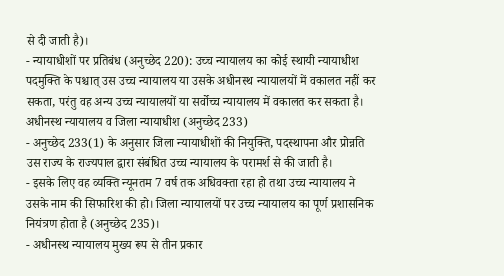से दी जाती है)।
- न्यायाधीशों पर प्रतिबंध (अनुच्छेद 220): उच्च न्यायालय का कोई स्थायी न्यायाधीश पदमुक्ति के पश्चात् उस उच्च न्यायालय या उसके अधीनस्थ न्यायालयों में वकालत नहीं कर सकता, परंतु वह अन्य उच्च न्यायालयों या सर्वोच्च न्यायालय में वकालत कर सकता है।
अधीनस्थ न्यायालय व जिला न्यायाधीश (अनुच्छेद 233)
- अनुच्छेद 233(1) के अनुसार जिला न्यायाधीशों की नियुक्ति, पदस्थापना और प्रोन्नति उस राज्य के राज्यपाल द्वारा संबंधित उच्च न्यायालय के परामर्श से की जाती है।
- इसके लिए वह व्यक्ति न्यूनतम 7 वर्ष तक अधिवक्ता रहा हो तथा उच्च न्यायालय ने उसके नाम की सिफारिश की हो। जिला न्यायालयों पर उच्च न्यायालय का पूर्ण प्रशासनिक नियंत्रण होता है (अनुच्छेद 235)।
- अधीनस्थ न्यायालय मुख्य रूप से तीन प्रकार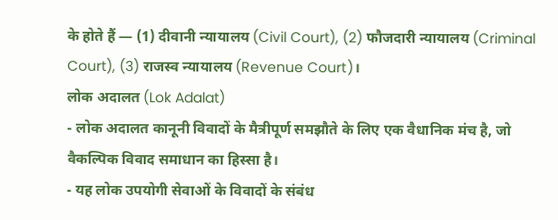के होते हैं — (1) दीवानी न्यायालय (Civil Court), (2) फौजदारी न्यायालय (Criminal Court), (3) राजस्व न्यायालय (Revenue Court)।
लोक अदालत (Lok Adalat)
- लोक अदालत कानूनी विवादों के मैत्रीपूर्ण समझौते के लिए एक वैधानिक मंच है, जो वैकल्पिक विवाद समाधान का हिस्सा है।
- यह लोक उपयोगी सेवाओं के विवादों के संबंध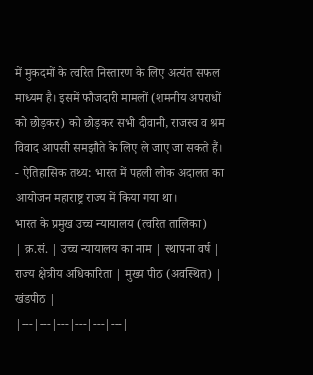में मुकदमों के त्वरित निस्तारण के लिए अत्यंत सफल माध्यम है। इसमें फौजदारी मामलों (शमनीय अपराधों को छोड़कर) को छोड़कर सभी दीवानी, राजस्व व श्रम विवाद आपसी समझौते के लिए ले जाए जा सकते हैं।
- ऐतिहासिक तथ्य: भारत में पहली लोक अदालत का आयोजन महाराष्ट्र राज्य में किया गया था।
भारत के प्रमुख उच्च न्यायालय (त्वरित तालिका)
| क्र.सं. | उच्च न्यायालय का नाम | स्थापना वर्ष | राज्य क्षेत्रीय अधिकारिता | मुख्य पीठ (अवस्थित) | खंडपीठ |
|---|---|---|---|---|---|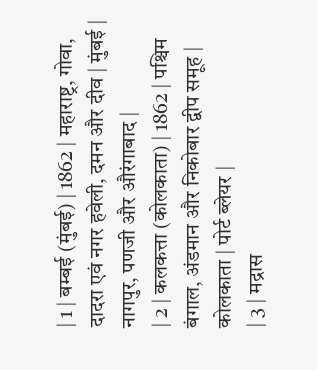| 1 | बम्बई (मुंबई) | 1862 | महाराष्ट्र, गोवा, दादरा एवं नगर हवेली, दमन और दीव | मुंबई | नागपुर, पणजी और औरंगाबाद |
| 2 | कलकत्ता (कोलकाता) | 1862 | पश्चिम बंगाल, अंडमान और निकोबार द्वीप समूह | कोलकाता | पोर्ट ब्लेयर |
| 3 | मद्रास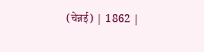(चेन्नई) | 1862 |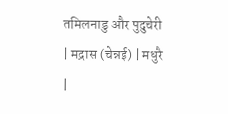तमिलनाडु और पुदुचेरी | मद्रास (चेन्नई) | मधुरै |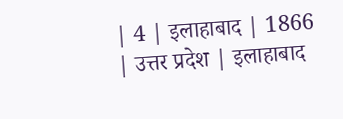| 4 | इलाहाबाद | 1866 | उत्तर प्रदेश | इलाहाबाद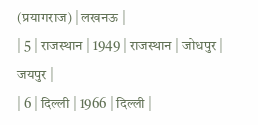(प्रयागराज) | लखनऊ |
| 5 | राजस्थान | 1949 | राजस्थान | जोधपुर | जयपुर |
| 6 | दिल्ली | 1966 | दिल्ली |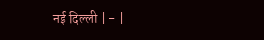नई दिल्ली | - |